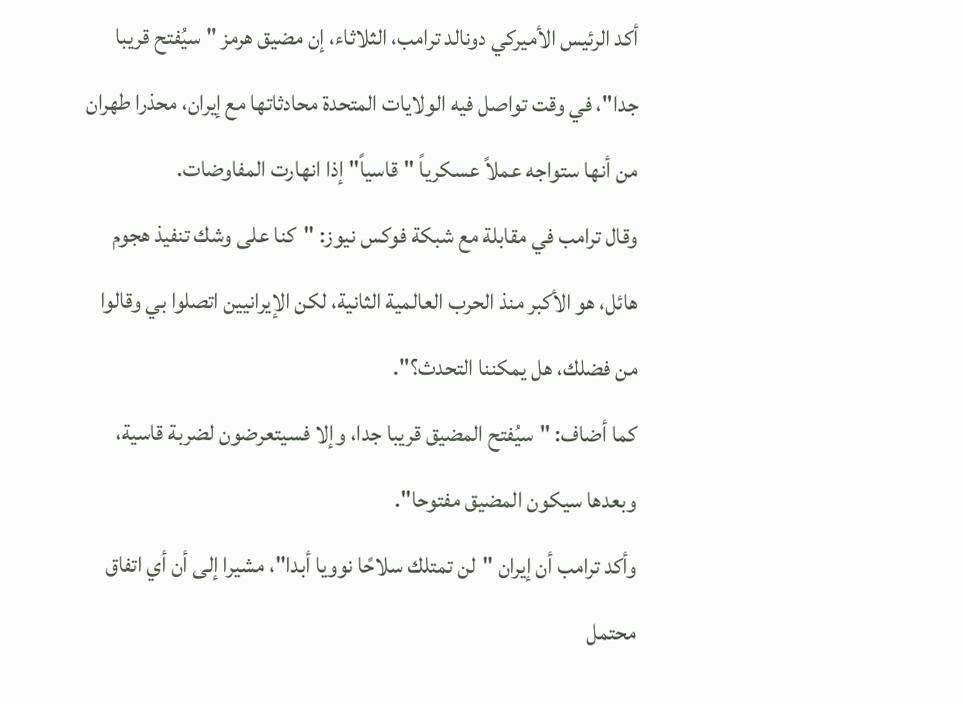أكد الرئيس الأميركي دونالد ترامب، الثلاثاء، إن مضيق هرمز "سيُفتح قريبا جدا"، في وقت تواصل فيه الولايات المتحدة محادثاتها مع إيران، محذرا طهران من أنها ستواجه عملاً عسكرياً "قاسياً" إذا انهارت المفاوضات.
وقال ترامب في مقابلة مع شبكة فوكس نيوز: "كنا على وشك تنفيذ هجوم هائل، هو الأكبر منذ الحرب العالمية الثانية، لكن الإيرانيين اتصلوا بي وقالوا من فضلك، هل يمكننا التحدث؟".
كما أضاف: "سيُفتح المضيق قريبا جدا، وإلا فسيتعرضون لضربة قاسية، وبعدها سيكون المضيق مفتوحا".
وأكد ترامب أن إيران "لن تمتلك سلاحًا نوويا أبدا"، مشيرا إلى أن أي اتفاق محتمل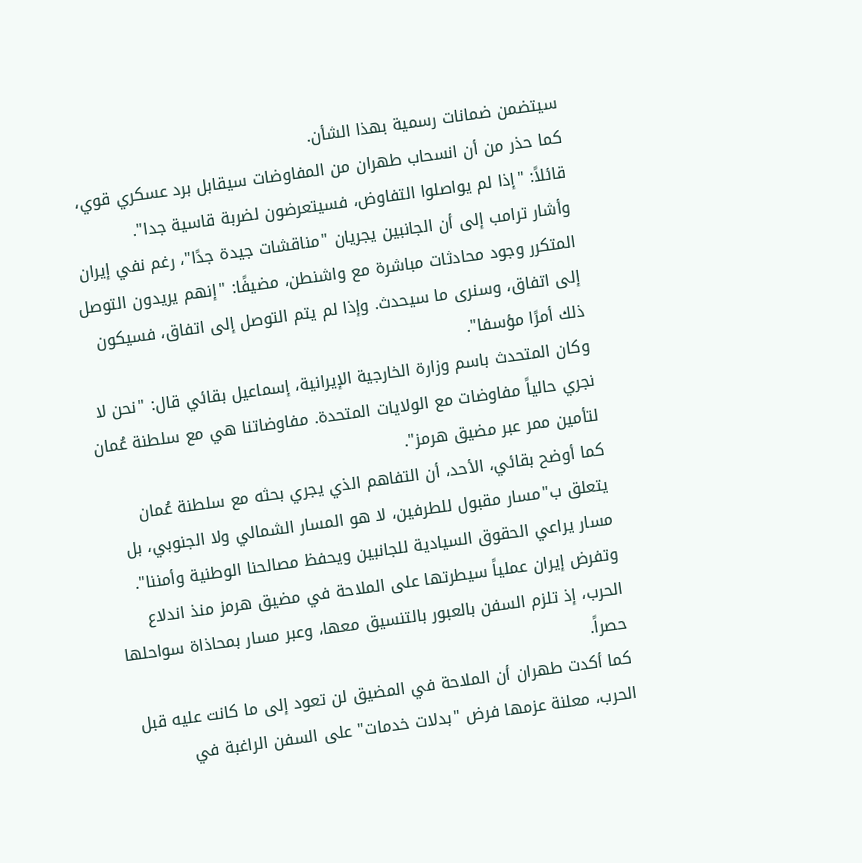سيتضمن ضمانات رسمية بهذا الشأن.
كما حذر من أن انسحاب طهران من المفاوضات سيقابل برد عسكري قوي، قائلاً: "إذا لم يواصلوا التفاوض، فسيتعرضون لضربة قاسية جدا".
وأشار ترامب إلى أن الجانبين يجريان "مناقشات جيدة جدًا"، رغم نفي إيران المتكرر وجود محادثات مباشرة مع واشنطن، مضيفًا: "إنهم يريدون التوصل إلى اتفاق، وسنرى ما سيحدث. وإذا لم يتم التوصل إلى اتفاق، فسيكون ذلك أمرًا مؤسفا".
وكان المتحدث باسم وزارة الخارجية الإيرانية، إسماعيل بقائي قال: "نحن لا نجري حالياً مفاوضات مع الولايات المتحدة. مفاوضاتنا هي مع سلطنة عُمان لتأمين ممر عبر مضيق هرمز".
كما أوضح بقائي، الأحد، أن التفاهم الذي يجري بحثه مع سلطنة عُمان يتعلق ب"مسار مقبول للطرفين، لا هو المسار الشمالي ولا الجنوبي، بل مسار يراعي الحقوق السيادية للجانبين ويحفظ مصالحنا الوطنية وأمننا".
وتفرض إيران عملياً سيطرتها على الملاحة في مضيق هرمز منذ اندلاع الحرب، إذ تلزم السفن بالعبور بالتنسيق معها، وعبر مسار بمحاذاة سواحلها حصراً.
كما أكدت طهران أن الملاحة في المضيق لن تعود إلى ما كانت عليه قبل الحرب، معلنة عزمها فرض "بدلات خدمات" على السفن الراغبة في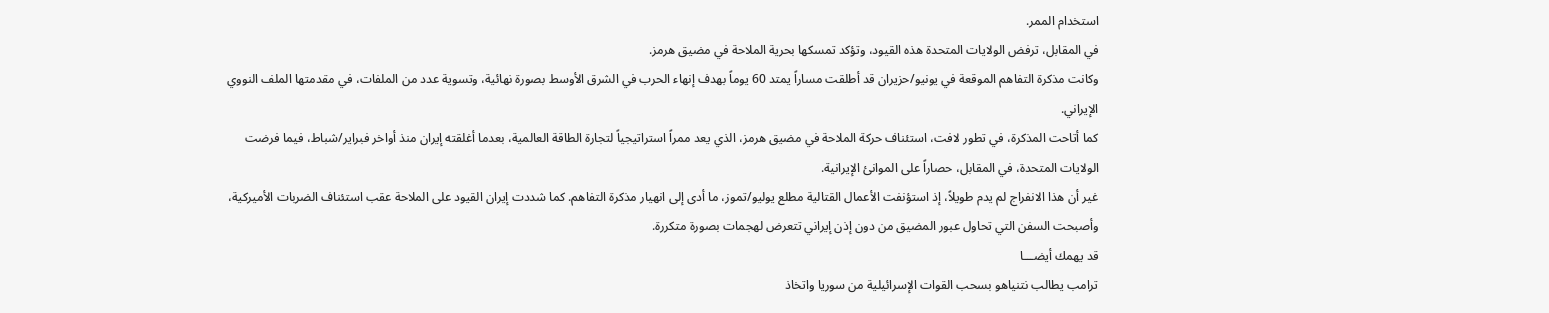استخدام الممر.
في المقابل، ترفض الولايات المتحدة هذه القيود، وتؤكد تمسكها بحرية الملاحة في مضيق هرمز.
وكانت مذكرة التفاهم الموقعة في يونيو/حزيران قد أطلقت مساراً يمتد 60 يوماً بهدف إنهاء الحرب في الشرق الأوسط بصورة نهائية، وتسوية عدد من الملفات، في مقدمتها الملف النووي الإيراني.
كما أتاحت المذكرة، في تطور لافت، استئناف حركة الملاحة في مضيق هرمز، الذي يعد ممراً استراتيجياً لتجارة الطاقة العالمية، بعدما أغلقته إيران منذ أواخر فبراير/شباط، فيما فرضت الولايات المتحدة، في المقابل، حصاراً على الموانئ الإيرانية.
غير أن هذا الانفراج لم يدم طويلاً، إذ استؤنفت الأعمال القتالية مطلع يوليو/تموز، ما أدى إلى انهيار مذكرة التفاهم. كما شددت إيران القيود على الملاحة عقب استئناف الضربات الأميركية، وأصبحت السفن التي تحاول عبور المضيق من دون إذن إيراني تتعرض لهجمات بصورة متكررة.
قد يهمك أيضـــا
ترامب يطالب نتنياهو بسحب القوات الإسرائيلية من سوريا واتخاذ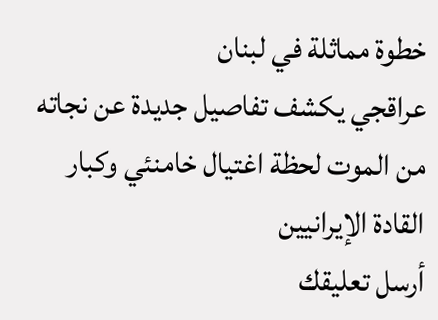خطوة مماثلة في لبنان
عراقجي يكشف تفاصيل جديدة عن نجاته من الموت لحظة اغتيال خامنئي وكبار القادة الإيرانيين
أرسل تعليقك